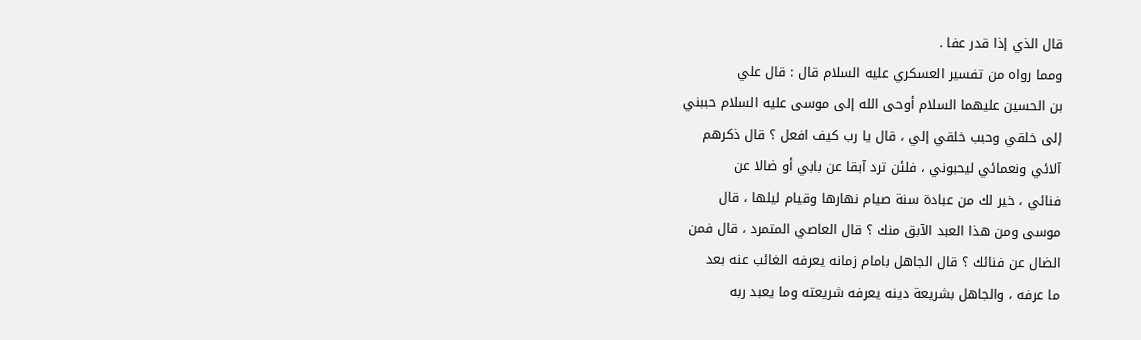قال الذي إذا قدر عفا .
ومما رواه من تفسير العسكري عليه السلام قال : قال علي
بن الحسين عليهما السلام أوحى الله إلى موسى عليه السلام حببني
إلى خلقي وحبب خلقي إلي ، قال يا رب كيف افعل ؟ قال ذكرهم
آلائي ونعمائي ليحبوني ، فلئن ترد آبقا عن بابي أو ضالا عن
فنائي ، خير لك من عبادة سنة صيام نهارها وقيام ليلها ، قال
موسى ومن هذا العبد الآبق منك ؟ قال العاصي المتمرد ، قال فمن
الضال عن فنائك ؟ قال الجاهل بامام زمانه يعرفه الغائب عنه بعد
ما عرفه ، والجاهل بشريعة دينه يعرفه شريعته وما يعبد ربه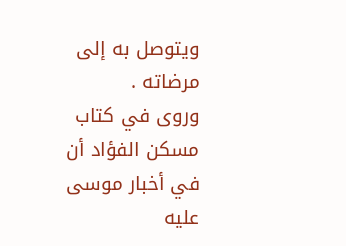ويتوصل به إلى مرضاته .
وروى في كتاب مسكن الفؤاد أن في أخبار موسى عليه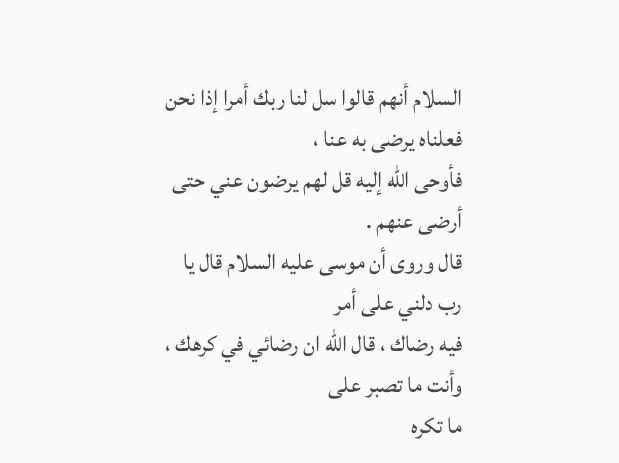السلام أنهم قالوا سل لنا ربك أمرا إذا نحن فعلناه يرضى به عنا ،
فأوحى الله إليه قل لهم يرضون عني حتى أرضى عنهم .
قال وروى أن موسى عليه السلام قال يا رب دلني على أمر
فيه رضاك ، قال الله ان رضائي في كرهك ، وأنت ما تصبر على
ما تكره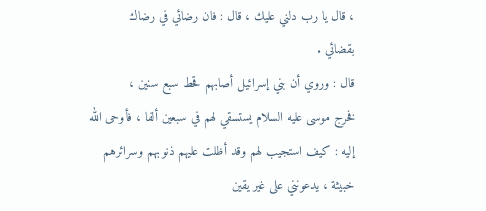، قال يا رب دلني عليك ، قال : فان رضائي في رضاك
بقضائي .
قال : وروي أن بني إسرائيل أصابهم قحط سبع سنين ،
فخرج موسى عليه السلام يستسقي لهم في سبعين ألفا ، فأوحى الله
إليه : كيف استجيب لهم وقد أظلت عليهم ذنوبهم وسرائرهم
خبيثة ، يدعونني على غير يقين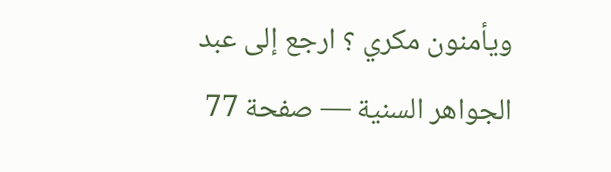ويأمنون مكري ؟ ارجع إلى عبد
الجواهر السنية — صفحة 77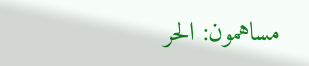مساهمون: الحر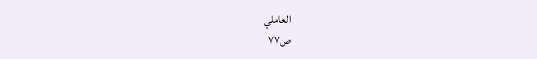العاملي
ص٧٧